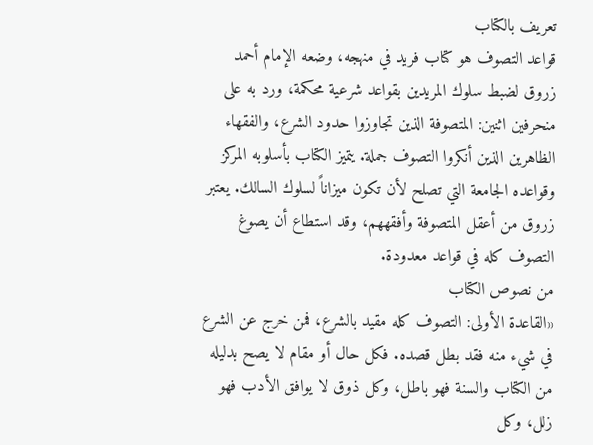تعريف بالكتاب
قواعد التصوف هو كتاب فريد في منهجه، وضعه الإمام أحمد زروق لضبط سلوك المريدين بقواعد شرعية محكمة، ورد به على منحرفين اثنين: المتصوفة الذين تجاوزوا حدود الشرع، والفقهاء الظاهرين الذين أنكروا التصوف جملة. يتميز الكتاب بأسلوبه المركز وقواعده الجامعة التي تصلح لأن تكون ميزاناً لسلوك السالك. يعتبر زروق من أعقل المتصوفة وأفقههم، وقد استطاع أن يصوغ التصوف كله في قواعد معدودة.
من نصوص الكتاب
«القاعدة الأولى: التصوف كله مقيد بالشرع، فمن خرج عن الشرع في شيء منه فقد بطل قصده. فكل حال أو مقام لا يصح بدليله من الكتاب والسنة فهو باطل، وكل ذوق لا يوافق الأدب فهو زلل، وكل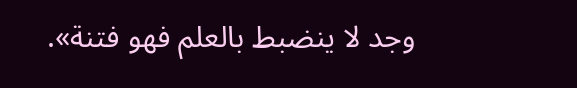وجد لا ينضبط بالعلم فهو فتنة».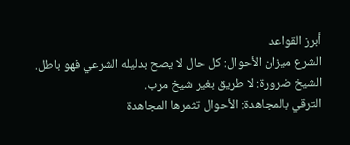أبرز القواعد
الشرع ميزان الأحوال: كل حال لا يصح بدليله الشرعي فهو باطل.
الشيخ ضرورة: لا طريق بغير شيخ مرب.
الترقي بالمجاهدة: الأحوال تثمرها المجاهدة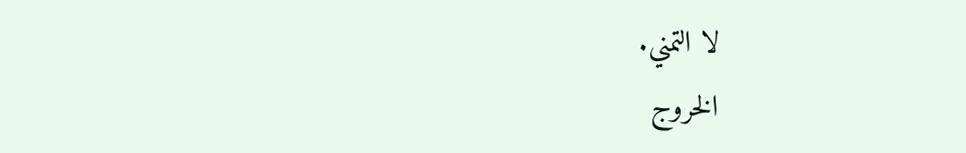لا التمني.
الخروج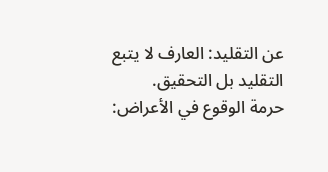عن التقليد: العارف لا يتبع التقليد بل التحقيق.
حرمة الوقوع في الأعراض: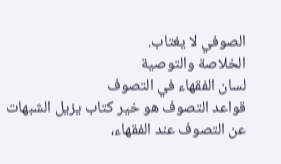الصوفي لا يغتاب.
الخلاصة والتوصية
لسان الفقهاء في التصوف
قواعد التصوف هو خير كتاب يزيل الشبهات عن التصوف عند الفقهاء،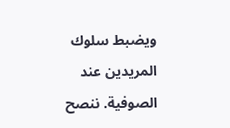ويضبط سلوك المريدين عند الصوفية. ننصح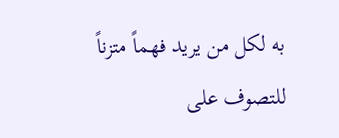به لكل من يريد فهماً متزناً للتصوف على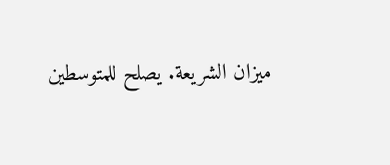ميزان الشريعة. يصلح للمتوسطين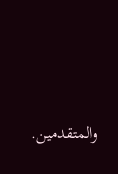والمتقدمين.